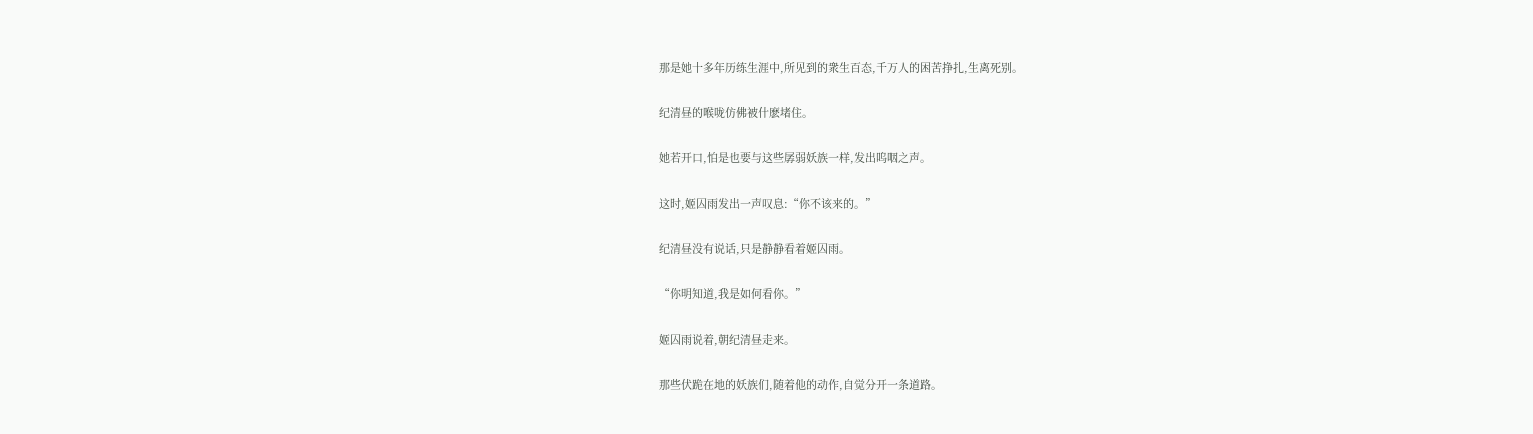那是她十多年历练生涯中,所见到的衆生百态,千万人的困苦挣扎,生离死别。

纪清昼的喉咙仿佛被什麽堵住。

她若开口,怕是也要与这些孱弱妖族一样,发出呜咽之声。

这时,姬囚雨发出一声叹息:“你不该来的。”

纪清昼没有说话,只是静静看着姬囚雨。

“你明知道,我是如何看你。”

姬囚雨说着,朝纪清昼走来。

那些伏跪在地的妖族们,随着他的动作,自觉分开一条道路。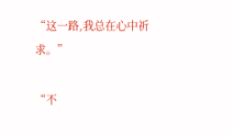“这一路,我总在心中祈求。”

“不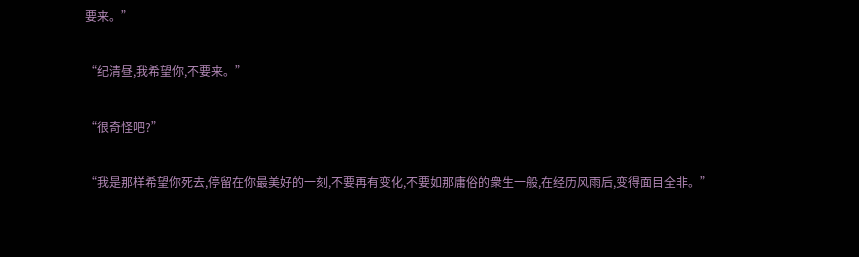要来。”

“纪清昼,我希望你,不要来。”

“很奇怪吧?”

“我是那样希望你死去,停留在你最美好的一刻,不要再有变化,不要如那庸俗的衆生一般,在经历风雨后,变得面目全非。”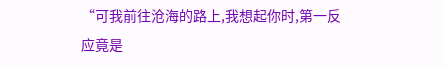“可我前往沧海的路上,我想起你时,第一反应竟是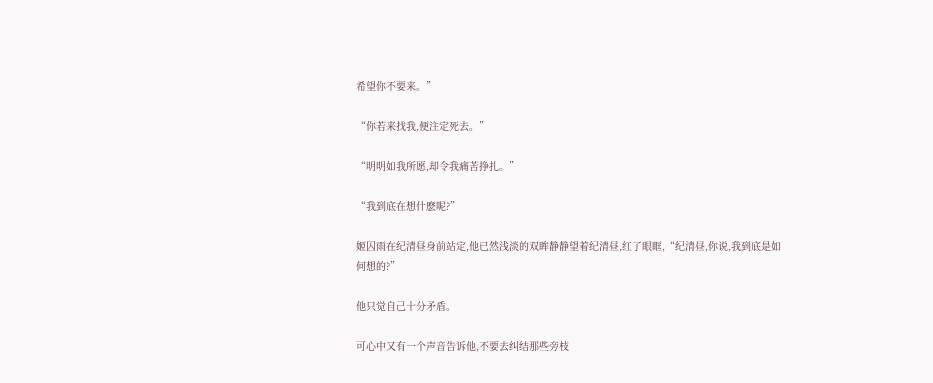希望你不要来。”

“你若来找我,便注定死去。”

“明明如我所愿,却令我痛苦挣扎。”

“我到底在想什麽呢?”

姬囚雨在纪清昼身前站定,他已然浅淡的双眸静静望着纪清昼,红了眼眶,“纪清昼,你说,我到底是如何想的?”

他只觉自己十分矛盾。

可心中又有一个声音告诉他,不要去纠结那些旁枝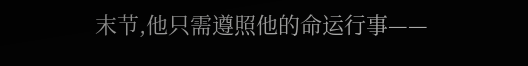末节,他只需遵照他的命运行事——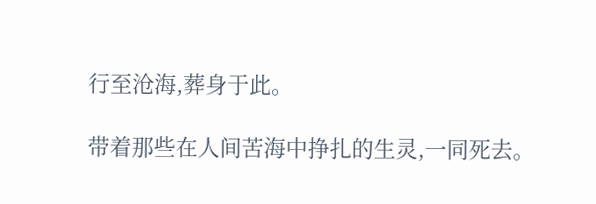行至沧海,葬身于此。

带着那些在人间苦海中挣扎的生灵,一同死去。